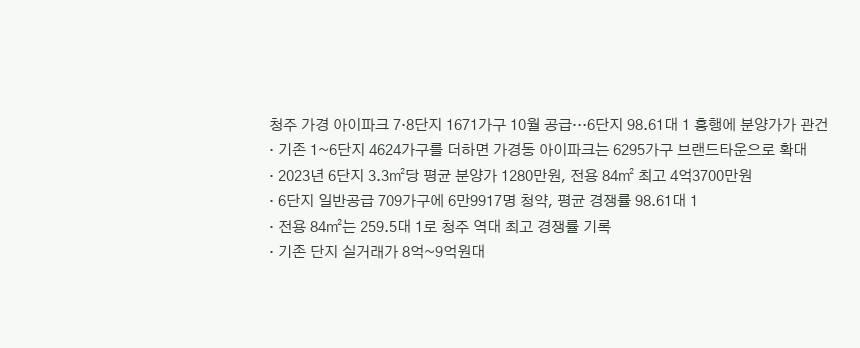청주 가경 아이파크 7·8단지 1671가구 10월 공급…6단지 98.61대 1 흥행에 분양가가 관건
· 기존 1~6단지 4624가구를 더하면 가경동 아이파크는 6295가구 브랜드타운으로 확대
· 2023년 6단지 3.3㎡당 평균 분양가 1280만원, 전용 84㎡ 최고 4억3700만원
· 6단지 일반공급 709가구에 6만9917명 청약, 평균 경쟁률 98.61대 1
· 전용 84㎡는 259.5대 1로 청주 역대 최고 경쟁률 기록
· 기존 단지 실거래가 8억~9억원대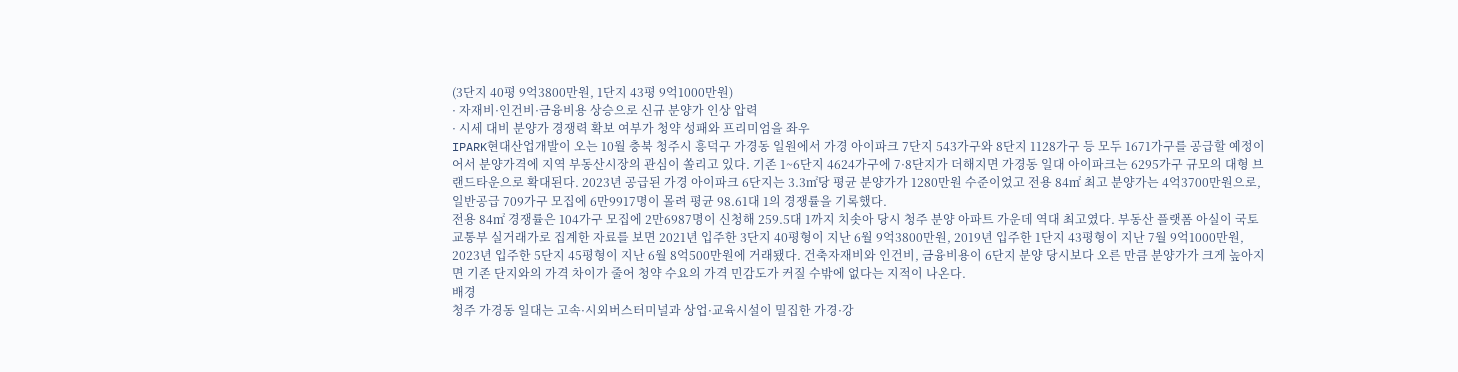(3단지 40평 9억3800만원, 1단지 43평 9억1000만원)
· 자재비·인건비·금융비용 상승으로 신규 분양가 인상 압력
· 시세 대비 분양가 경쟁력 확보 여부가 청약 성패와 프리미엄을 좌우
IPARK현대산업개발이 오는 10월 충북 청주시 흥덕구 가경동 일원에서 가경 아이파크 7단지 543가구와 8단지 1128가구 등 모두 1671가구를 공급할 예정이어서 분양가격에 지역 부동산시장의 관심이 쏠리고 있다. 기존 1~6단지 4624가구에 7·8단지가 더해지면 가경동 일대 아이파크는 6295가구 규모의 대형 브랜드타운으로 확대된다. 2023년 공급된 가경 아이파크 6단지는 3.3㎡당 평균 분양가가 1280만원 수준이었고 전용 84㎡ 최고 분양가는 4억3700만원으로, 일반공급 709가구 모집에 6만9917명이 몰려 평균 98.61대 1의 경쟁률을 기록했다.
전용 84㎡ 경쟁률은 104가구 모집에 2만6987명이 신청해 259.5대 1까지 치솟아 당시 청주 분양 아파트 가운데 역대 최고였다. 부동산 플랫폼 아실이 국토교통부 실거래가로 집계한 자료를 보면 2021년 입주한 3단지 40평형이 지난 6월 9억3800만원, 2019년 입주한 1단지 43평형이 지난 7월 9억1000만원, 2023년 입주한 5단지 45평형이 지난 6월 8억500만원에 거래됐다. 건축자재비와 인건비, 금융비용이 6단지 분양 당시보다 오른 만큼 분양가가 크게 높아지면 기존 단지와의 가격 차이가 줄어 청약 수요의 가격 민감도가 커질 수밖에 없다는 지적이 나온다.
배경
청주 가경동 일대는 고속·시외버스터미널과 상업·교육시설이 밀집한 가경·강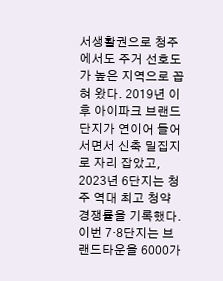서생활권으로 청주에서도 주거 선호도가 높은 지역으로 꼽혀 왔다. 2019년 이후 아이파크 브랜드 단지가 연이어 들어서면서 신축 밀집지로 자리 잡았고, 2023년 6단지는 청주 역대 최고 청약 경쟁률을 기록했다. 이번 7·8단지는 브랜드타운을 6000가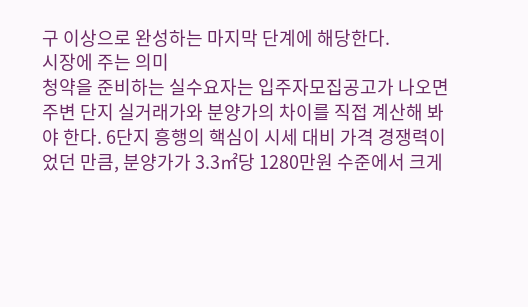구 이상으로 완성하는 마지막 단계에 해당한다.
시장에 주는 의미
청약을 준비하는 실수요자는 입주자모집공고가 나오면 주변 단지 실거래가와 분양가의 차이를 직접 계산해 봐야 한다. 6단지 흥행의 핵심이 시세 대비 가격 경쟁력이었던 만큼, 분양가가 3.3㎡당 1280만원 수준에서 크게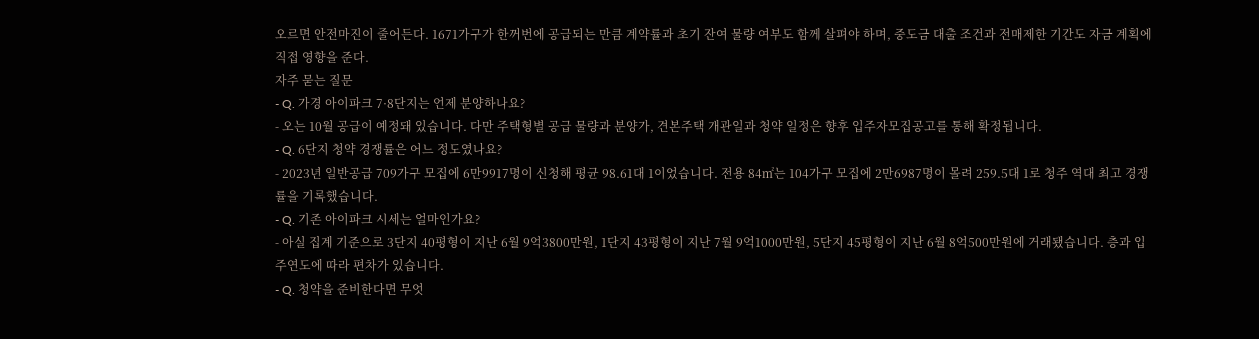오르면 안전마진이 줄어든다. 1671가구가 한꺼번에 공급되는 만큼 계약률과 초기 잔여 물량 여부도 함께 살펴야 하며, 중도금 대출 조건과 전매제한 기간도 자금 계획에 직접 영향을 준다.
자주 묻는 질문
- Q. 가경 아이파크 7·8단지는 언제 분양하나요?
- 오는 10월 공급이 예정돼 있습니다. 다만 주택형별 공급 물량과 분양가, 견본주택 개관일과 청약 일정은 향후 입주자모집공고를 통해 확정됩니다.
- Q. 6단지 청약 경쟁률은 어느 정도였나요?
- 2023년 일반공급 709가구 모집에 6만9917명이 신청해 평균 98.61대 1이었습니다. 전용 84㎡는 104가구 모집에 2만6987명이 몰려 259.5대 1로 청주 역대 최고 경쟁률을 기록했습니다.
- Q. 기존 아이파크 시세는 얼마인가요?
- 아실 집계 기준으로 3단지 40평형이 지난 6월 9억3800만원, 1단지 43평형이 지난 7월 9억1000만원, 5단지 45평형이 지난 6월 8억500만원에 거래됐습니다. 층과 입주연도에 따라 편차가 있습니다.
- Q. 청약을 준비한다면 무엇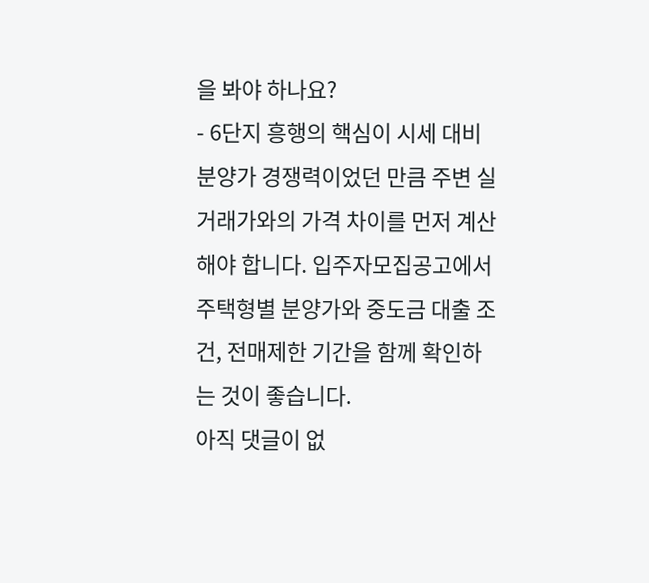을 봐야 하나요?
- 6단지 흥행의 핵심이 시세 대비 분양가 경쟁력이었던 만큼 주변 실거래가와의 가격 차이를 먼저 계산해야 합니다. 입주자모집공고에서 주택형별 분양가와 중도금 대출 조건, 전매제한 기간을 함께 확인하는 것이 좋습니다.
아직 댓글이 없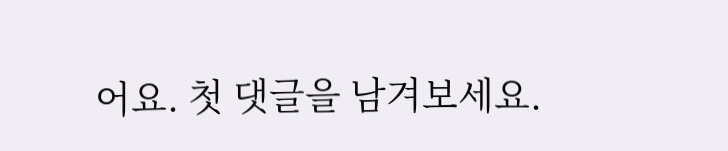어요. 첫 댓글을 남겨보세요.